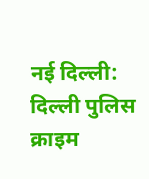नई दिल्ली: दिल्ली पुलिस क्राइम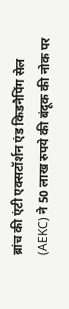ब्रांच की एंटी एक्सटॉर्शन एंड किडनैपिंग सेल (AEKC) ने 50 लाख रुपये की बंदूक की नोक पर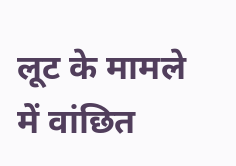लूट के मामले में वांछित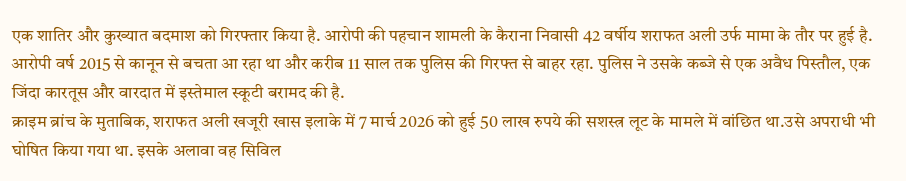एक शातिर और कुख्यात बदमाश को गिरफ्तार किया है. आरोपी की पहचान शामली के कैराना निवासी 42 वर्षीय शराफत अली उर्फ मामा के तौर पर हुई है. आरोपी वर्ष 2015 से कानून से बचता आ रहा था और करीब 11 साल तक पुलिस की गिरफ्त से बाहर रहा. पुलिस ने उसके कब्जे से एक अवैध पिस्तौल, एक जिंदा कारतूस और वारदात में इस्तेमाल स्कूटी बरामद की है.
क्राइम ब्रांच के मुताबिक, शराफत अली खजूरी खास इलाके में 7 मार्च 2026 को हुई 50 लाख रुपये की सशस्त्र लूट के मामले में वांछित था.उसे अपराधी भी घोषित किया गया था. इसके अलावा वह सिविल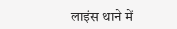लाइंस थाने में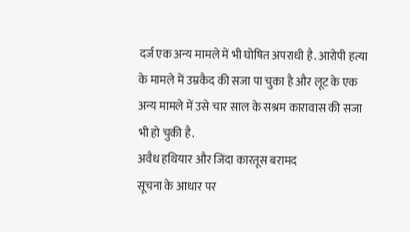दर्ज एक अन्य मामले में भी घोषित अपराधी है. आरोपी हत्या के मामले में उम्रकैद की सजा पा चुका है और लूट के एक अन्य मामले में उसे चार साल के सश्रम कारावास की सजा भी हो चुकी है.
अवैध हथियार और जिंदा कारतूस बरामद
सूचना के आधार पर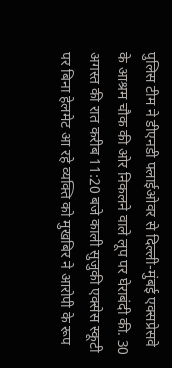पुलिस टीम ने डीएनडी फ्लाईओवर से दिल्ली-मुंबई एक्सप्रेसवे के आश्रम चौक की ओर निकलने वाले लूप पर घेराबंदी की. 30 अगस्त की रात करीब 11:20 बजे काली सुजुकी एक्सेस स्कूटी पर बिना हेलमेट आ रहे व्यक्ति को मुखबिर ने आरोपी के रूप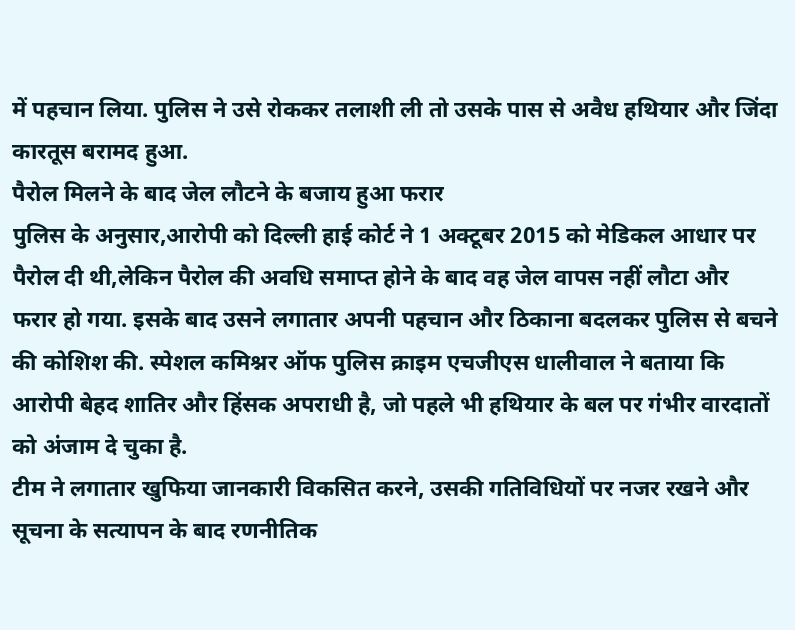में पहचान लिया. पुलिस ने उसे रोककर तलाशी ली तो उसके पास से अवैध हथियार और जिंदा कारतूस बरामद हुआ.
पैरोल मिलने के बाद जेल लौटने के बजाय हुआ फरार
पुलिस के अनुसार,आरोपी को दिल्ली हाई कोर्ट ने 1 अक्टूबर 2015 को मेडिकल आधार पर पैरोल दी थी,लेकिन पैरोल की अवधि समाप्त होने के बाद वह जेल वापस नहीं लौटा और फरार हो गया. इसके बाद उसने लगातार अपनी पहचान और ठिकाना बदलकर पुलिस से बचने की कोशिश की. स्पेशल कमिश्नर ऑफ पुलिस क्राइम एचजीएस धालीवाल ने बताया कि आरोपी बेहद शातिर और हिंसक अपराधी है, जो पहले भी हथियार के बल पर गंभीर वारदातों को अंजाम दे चुका है.
टीम ने लगातार खुफिया जानकारी विकसित करने, उसकी गतिविधियों पर नजर रखने और सूचना के सत्यापन के बाद रणनीतिक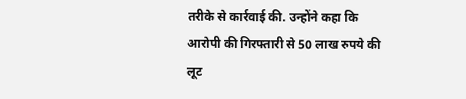तरीके से कार्रवाई की. उन्होंने कहा कि आरोपी की गिरफ्तारी से 50 लाख रुपये की लूट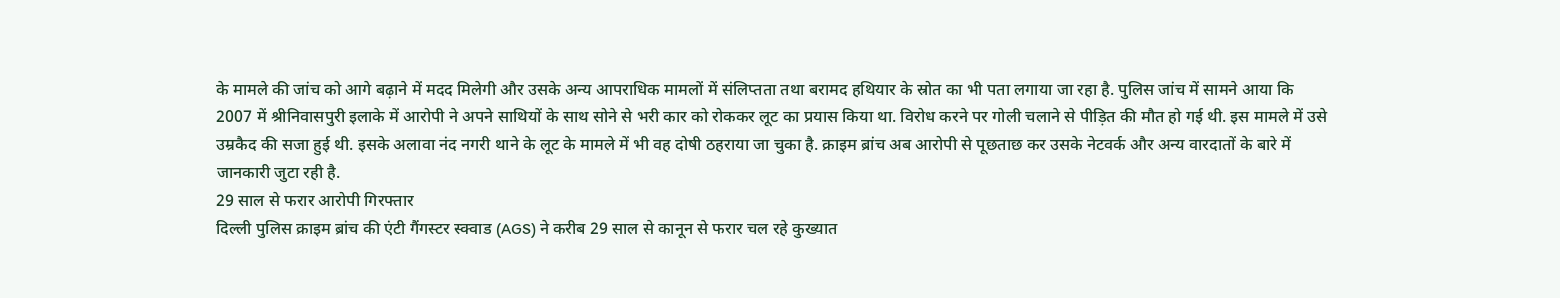के मामले की जांच को आगे बढ़ाने में मदद मिलेगी और उसके अन्य आपराधिक मामलों में संलिप्तता तथा बरामद हथियार के स्रोत का भी पता लगाया जा रहा है. पुलिस जांच में सामने आया कि 2007 में श्रीनिवासपुरी इलाके में आरोपी ने अपने साथियों के साथ सोने से भरी कार को रोककर लूट का प्रयास किया था. विरोध करने पर गोली चलाने से पीड़ित की मौत हो गई थी. इस मामले में उसे उम्रकैद की सजा हुई थी. इसके अलावा नंद नगरी थाने के लूट के मामले में भी वह दोषी ठहराया जा चुका है. क्राइम ब्रांच अब आरोपी से पूछताछ कर उसके नेटवर्क और अन्य वारदातों के बारे में जानकारी जुटा रही है.
29 साल से फरार आरोपी गिरफ्तार
दिल्ली पुलिस क्राइम ब्रांच की एंटी गैंगस्टर स्क्वाड (AGS) ने करीब 29 साल से कानून से फरार चल रहे कुख्यात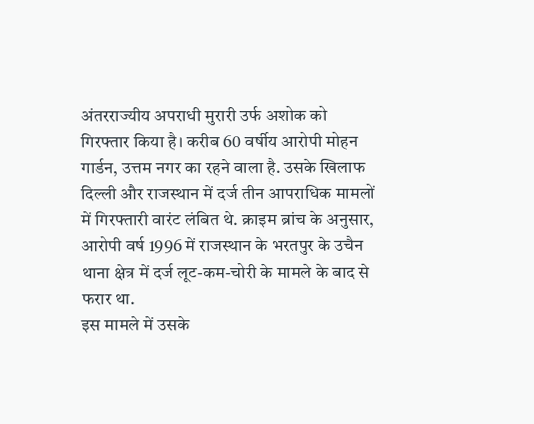अंतरराज्यीय अपराधी मुरारी उर्फ अशोक को गिरफ्तार किया है। करीब 60 वर्षीय आरोपी मोहन गार्डन, उत्तम नगर का रहने वाला है. उसके खिलाफ दिल्ली और राजस्थान में दर्ज तीन आपराधिक मामलों में गिरफ्तारी वारंट लंबित थे. क्राइम ब्रांच के अनुसार, आरोपी वर्ष 1996 में राजस्थान के भरतपुर के उचैन थाना क्षेत्र में दर्ज लूट-कम-चोरी के मामले के बाद से फरार था.
इस मामले में उसके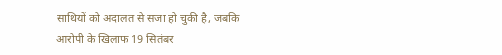साथियों को अदालत से सजा हो चुकी है, जबकि आरोपी के खिलाफ 19 सितंबर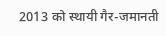2013 को स्थायी गैर-जमानती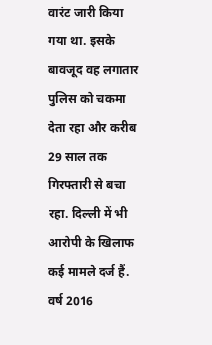वारंट जारी किया गया था. इसके बावजूद वह लगातार पुलिस को चकमा देता रहा और करीब 29 साल तक गिरफ्तारी से बचा रहा. दिल्ली में भी आरोपी के खिलाफ कई मामले दर्ज हैं. वर्ष 2016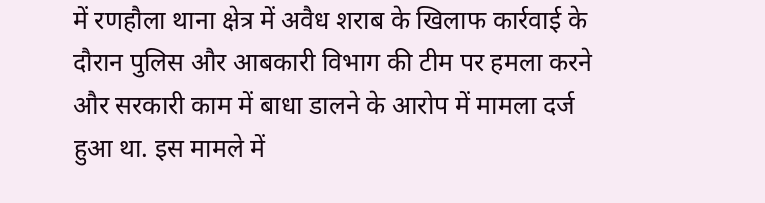में रणहौला थाना क्षेत्र में अवैध शराब के खिलाफ कार्रवाई के दौरान पुलिस और आबकारी विभाग की टीम पर हमला करने और सरकारी काम में बाधा डालने के आरोप में मामला दर्ज हुआ था. इस मामले में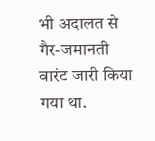भी अदालत से गैर-जमानती वारंट जारी किया गया था.